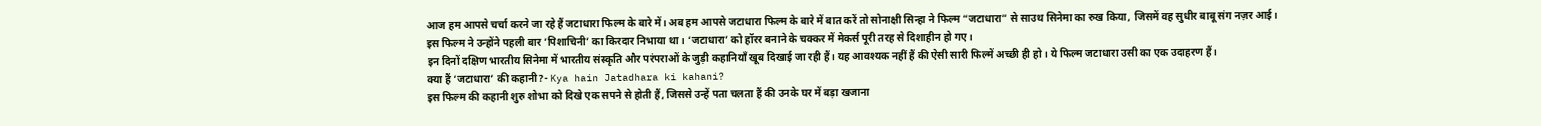आज हम आपसे चर्चा करने जा रहे हैं जटाधारा फिल्म के बारे में। अब हम आपसे जटाधारा फिल्म के बारे में बात करें तो सोनाक्षी सिन्हा ने फिल्म “जटाधारा” से साउथ सिनेमा का रुख किया, जिसमें वह सुधीर बाबू संग नज़र आई।
इस फिल्म ने उन्होंने पहली बार ‘पिशाचिनी’ का किरदार निभाया था। ‘जटाधारा’ को हॉरर बनाने के चक्कर में मेकर्स पूरी तरह से दिशाहीन हो गए।
इन दिनों दक्षिण भारतीय सिनेमा में भारतीय संस्कृति और परंपराओं के जुड़ी कहानियाँ खूब दिखाई जा रही हैं। यह आवश्यक नहीं हैं की ऐसी सारी फिल्में अच्छी ही हो। ये फिल्म जटाधारा उसी का एक उदाहरण हैं।
क्या हैं ‘जटाधारा’ की कहानी?- Kya hain Jatadhara ki kahani?
इस फिल्म की कहानी शुरु शोभा को दिखे एक सपने से होती हैं, जिससे उन्हें पता चलता हैं की उनके घर में बड़ा खजाना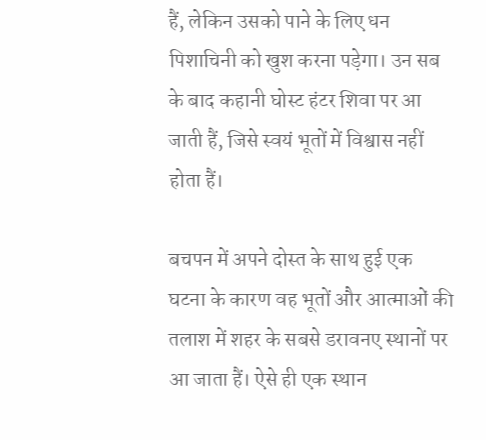हैं, लेकिन उसको पाने के लिए धन पिशाचिनी को खुश करना पड़ेगा। उन सब के बाद कहानी घोस्ट हंटर शिवा पर आ जाती हैं, जिसे स्वयं भूतों में विश्वास नहीं होता हैं।

बचपन में अपने दोस्त के साथ हुई एक घटना के कारण वह भूतों और आत्माओं की तलाश में शहर के सबसे डरावनए स्थानों पर आ जाता हैं। ऐसे ही एक स्थान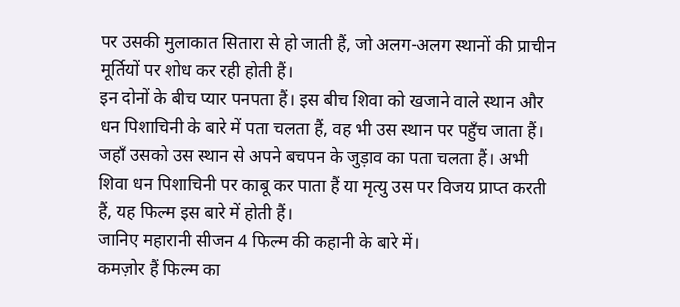पर उसकी मुलाकात सितारा से हो जाती हैं, जो अलग-अलग स्थानों की प्राचीन मूर्तियों पर शोध कर रही होती हैं।
इन दोनों के बीच प्यार पनपता हैं। इस बीच शिवा को खजाने वाले स्थान और धन पिशाचिनी के बारे में पता चलता हैं, वह भी उस स्थान पर पहुँच जाता हैं। जहाँ उसको उस स्थान से अपने बचपन के जुड़ाव का पता चलता हैं। अभी शिवा धन पिशाचिनी पर काबू कर पाता हैं या मृत्यु उस पर विजय प्राप्त करती हैं, यह फिल्म इस बारे में होती हैं।
जानिए महारानी सीजन 4 फिल्म की कहानी के बारे में।
कमज़ोर हैं फिल्म का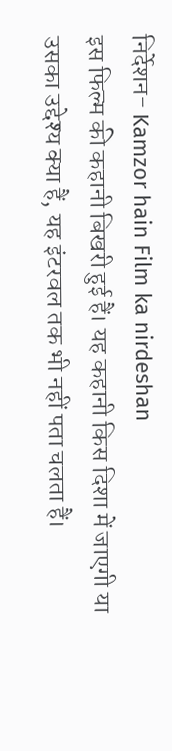निर्देशन- Kamzor hain Film ka nirdeshan
इस फिल्म की कहानी बिखरी हुई हैं। यह कहानी किस दिशा में जाएगी या उसका उद्देश्य क्या हैं, यह इंटरवल तक भी नहीं पता चलता हैं।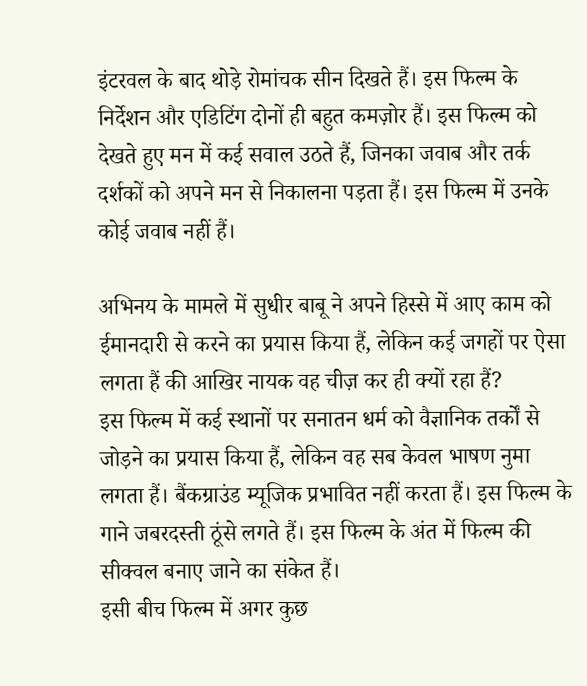इंटरवल के बाद थोड़े रोमांचक सीन दिखते हैं। इस फिल्म के निर्देशन और एडिटिंग दोनों ही बहुत कमज़ोर हैं। इस फिल्म को देखते हुए मन में कई सवाल उठते हैं, जिनका जवाब और तर्क दर्शकों को अपने मन से निकालना पड़ता हैं। इस फिल्म में उनके कोई जवाब नहीं हैं।

अभिनय के मामले में सुधीर बाबू ने अपने हिस्से में आए काम को ईमानदारी से करने का प्रयास किया हैं, लेकिन कई जगहों पर ऐसा लगता हैं की आखिर नायक वह चीज़ कर ही क्यों रहा हैं?
इस फिल्म में कई स्थानों पर सनातन धर्म को वैज्ञानिक तर्कों से जोड़ने का प्रयास किया हैं, लेकिन वह सब केवल भाषण नुमा लगता हैं। बैंकग्राउंड म्यूजिक प्रभावित नहीं करता हैं। इस फिल्म के गाने जबरदस्ती ठूंसे लगते हैं। इस फिल्म के अंत में फिल्म की सीक्वल बनाए जाने का संकेत हैं।
इसी बीच फिल्म में अगर कुछ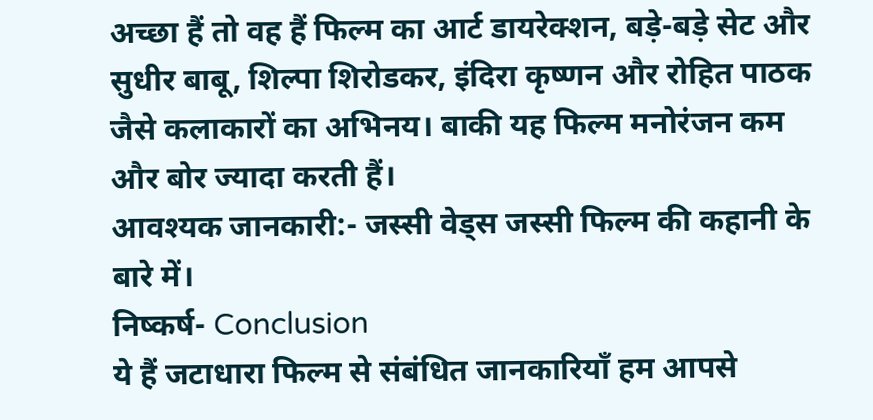अच्छा हैं तो वह हैं फिल्म का आर्ट डायरेक्शन, बड़े-बड़े सेट और सुधीर बाबू, शिल्पा शिरोडकर, इंदिरा कृष्णन और रोहित पाठक जैसे कलाकारों का अभिनय। बाकी यह फिल्म मनोरंजन कम और बोर ज्यादा करती हैं।
आवश्यक जानकारी:- जस्सी वेड्स जस्सी फिल्म की कहानी के बारे में।
निष्कर्ष- Conclusion
ये हैं जटाधारा फिल्म से संबंधित जानकारियाँ हम आपसे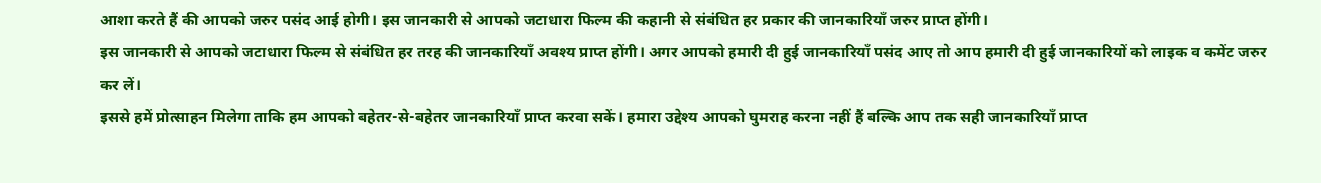आशा करते हैं की आपको जरुर पसंद आई होगी। इस जानकारी से आपको जटाधारा फिल्म की कहानी से संबंधित हर प्रकार की जानकारियाँ जरुर प्राप्त होंगी।
इस जानकारी से आपको जटाधारा फिल्म से संबंधित हर तरह की जानकारियाँ अवश्य प्राप्त होंगी। अगर आपको हमारी दी हुई जानकारियाँ पसंद आए तो आप हमारी दी हुई जानकारियों को लाइक व कमेंट जरुर कर लें।
इससे हमें प्रोत्साहन मिलेगा ताकि हम आपको बहेतर-से-बहेतर जानकारियाँ प्राप्त करवा सकें। हमारा उद्देश्य आपको घुमराह करना नहीं हैं बल्कि आप तक सही जानकारियाँ प्राप्त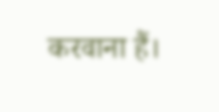करवाना हैं।